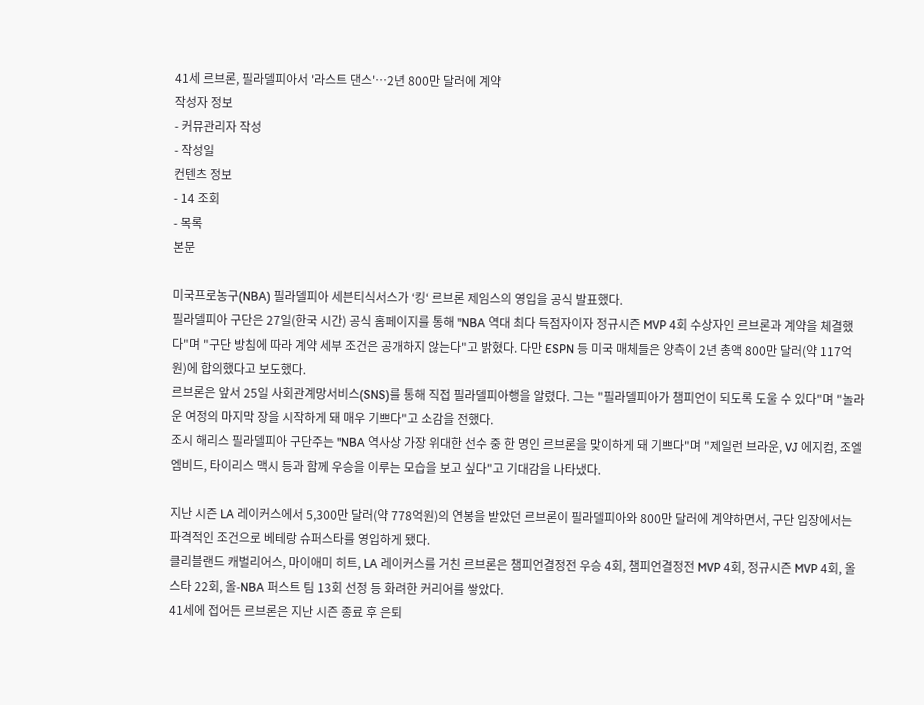41세 르브론, 필라델피아서 '라스트 댄스'…2년 800만 달러에 계약
작성자 정보
- 커뮤관리자 작성
- 작성일
컨텐츠 정보
- 14 조회
- 목록
본문

미국프로농구(NBA) 필라델피아 세븐티식서스가 ‘킹‘ 르브론 제임스의 영입을 공식 발표했다.
필라델피아 구단은 27일(한국 시간) 공식 홈페이지를 통해 "NBA 역대 최다 득점자이자 정규시즌 MVP 4회 수상자인 르브론과 계약을 체결했다"며 "구단 방침에 따라 계약 세부 조건은 공개하지 않는다"고 밝혔다. 다만 ESPN 등 미국 매체들은 양측이 2년 총액 800만 달러(약 117억원)에 합의했다고 보도했다.
르브론은 앞서 25일 사회관계망서비스(SNS)를 통해 직접 필라델피아행을 알렸다. 그는 "필라델피아가 챔피언이 되도록 도울 수 있다"며 "놀라운 여정의 마지막 장을 시작하게 돼 매우 기쁘다"고 소감을 전했다.
조시 해리스 필라델피아 구단주는 "NBA 역사상 가장 위대한 선수 중 한 명인 르브론을 맞이하게 돼 기쁘다"며 "제일런 브라운, VJ 에지컴, 조엘 엠비드, 타이리스 맥시 등과 함께 우승을 이루는 모습을 보고 싶다"고 기대감을 나타냈다.

지난 시즌 LA 레이커스에서 5,300만 달러(약 778억원)의 연봉을 받았던 르브론이 필라델피아와 800만 달러에 계약하면서, 구단 입장에서는 파격적인 조건으로 베테랑 슈퍼스타를 영입하게 됐다.
클리블랜드 캐벌리어스, 마이애미 히트, LA 레이커스를 거친 르브론은 챔피언결정전 우승 4회, 챔피언결정전 MVP 4회, 정규시즌 MVP 4회, 올스타 22회, 올-NBA 퍼스트 팀 13회 선정 등 화려한 커리어를 쌓았다.
41세에 접어든 르브론은 지난 시즌 종료 후 은퇴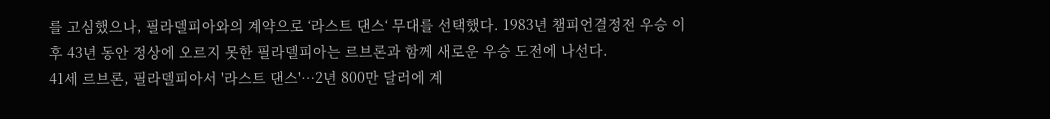를 고심했으나, 필라델피아와의 계약으로 ‘라스트 댄스‘ 무대를 선택했다. 1983년 챔피언결정전 우승 이후 43년 동안 정상에 오르지 못한 필라델피아는 르브론과 함께 새로운 우승 도전에 나선다.
41세 르브론, 필라델피아서 '라스트 댄스'…2년 800만 달러에 계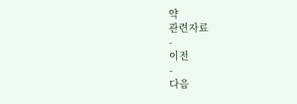약
관련자료
-
이전
-
다음